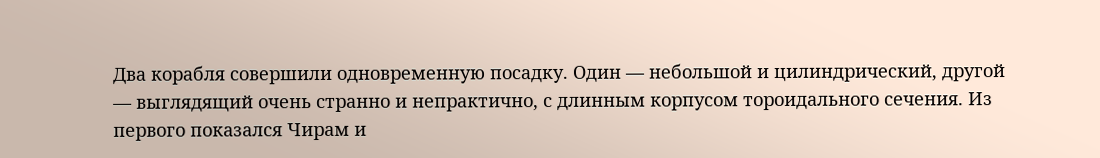Два корабля совершили одновременную посадку. Один — небольшой и цилиндрический, другой — выглядящий очень странно и непрактично, с длинным корпусом тороидального сечения. Из первого показался Чирам и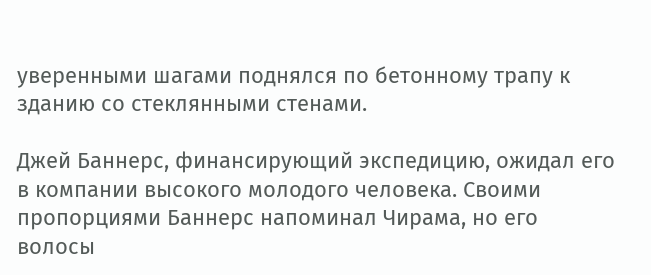уверенными шагами поднялся по бетонному трапу к зданию со стеклянными стенами.

Джей Баннерс, финансирующий экспедицию, ожидал его в компании высокого молодого человека. Своими пропорциями Баннерс напоминал Чирама, но его волосы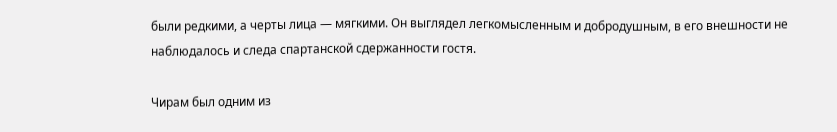были редкими, а черты лица — мягкими. Он выглядел легкомысленным и добродушным, в его внешности не наблюдалось и следа спартанской сдержанности гостя.

Чирам был одним из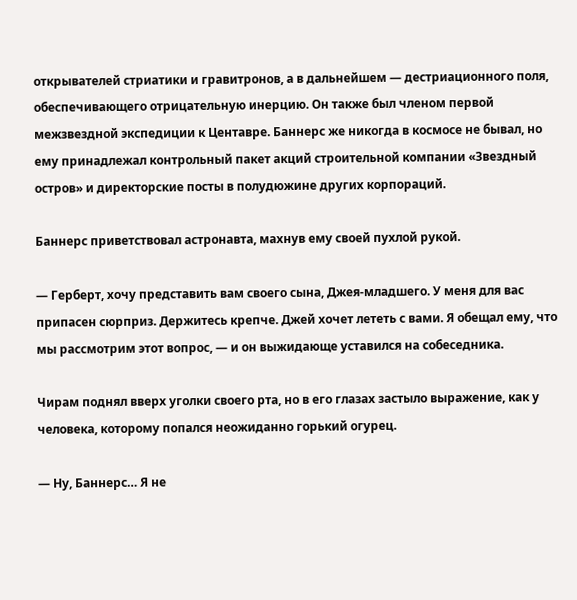открывателей стриатики и гравитронов, а в дальнейшем — дестриационного поля, обеспечивающего отрицательную инерцию. Он также был членом первой межзвездной экспедиции к Центавре. Баннерс же никогда в космосе не бывал, но ему принадлежал контрольный пакет акций строительной компании «Звездный остров» и директорские посты в полудюжине других корпораций.

Баннерс приветствовал астронавта, махнув ему своей пухлой рукой.

— Герберт, хочу представить вам своего сына, Джея-младшего. У меня для вас припасен сюрприз. Держитесь крепче. Джей хочет лететь с вами. Я обещал ему, что мы рассмотрим этот вопрос, — и он выжидающе уставился на собеседника.

Чирам поднял вверх уголки своего рта, но в его глазах застыло выражение, как у человека, которому попался неожиданно горький огурец.

— Ну, Баннерс… Я не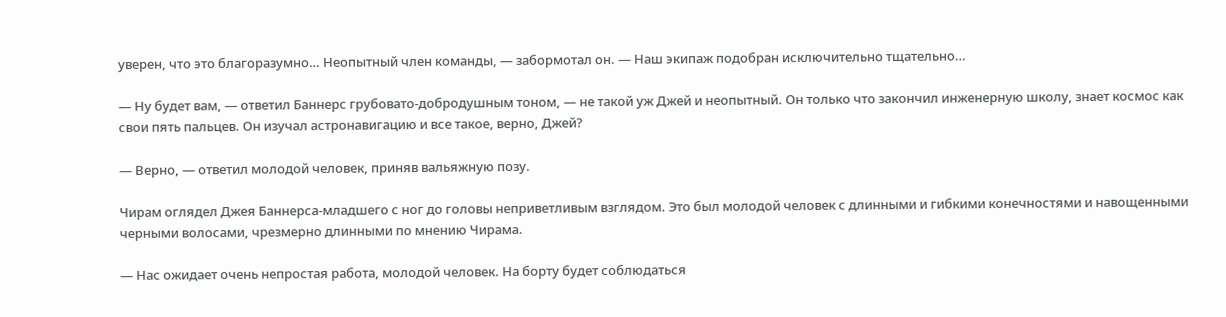уверен, что это благоразумно… Неопытный член команды, — забормотал он. — Наш экипаж подобран исключительно тщательно…

— Ну будет вам, — ответил Баннерс грубовато-добродушным тоном, — не такой уж Джей и неопытный. Он только что закончил инженерную школу, знает космос как свои пять пальцев. Он изучал астронавигацию и все такое, верно, Джей?

— Верно, — ответил молодой человек, приняв вальяжную позу.

Чирам оглядел Джея Баннерса-младшего с ног до головы неприветливым взглядом. Это был молодой человек с длинными и гибкими конечностями и навощенными черными волосами, чрезмерно длинными по мнению Чирама.

— Нас ожидает очень непростая работа, молодой человек. На борту будет соблюдаться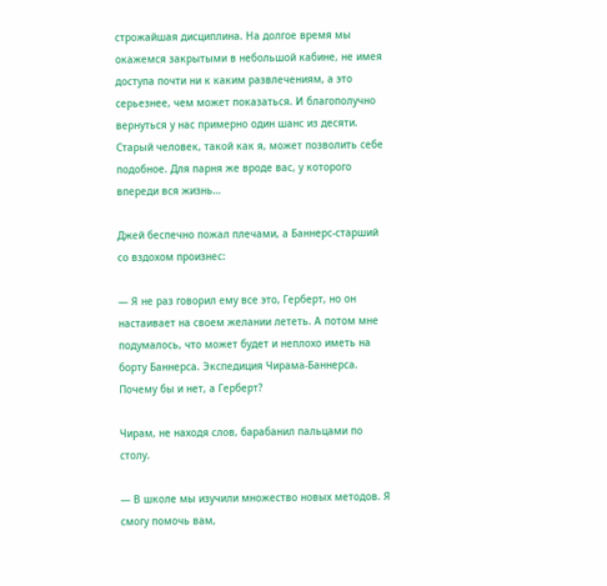строжайшая дисциплина. На долгое время мы окажемся закрытыми в небольшой кабине, не имея доступа почти ни к каким развлечениям, а это серьезнее, чем может показаться. И благополучно вернуться у нас примерно один шанс из десяти. Старый человек, такой как я, может позволить себе подобное. Для парня же вроде вас, у которого впереди вся жизнь…

Джей беспечно пожал плечами, а Баннерс-старший со вздохом произнес:

— Я не раз говорил ему все это, Герберт, но он настаивает на своем желании лететь. А потом мне подумалось, что может будет и неплохо иметь на борту Баннерса. Экспедиция Чирама-Баннерса. Почему бы и нет, а Герберт?

Чирам, не находя слов, барабанил пальцами по столу.

— В школе мы изучили множество новых методов. Я смогу помочь вам,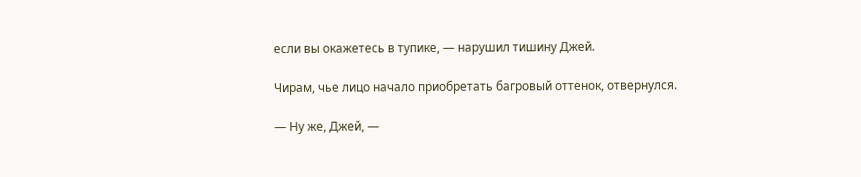если вы окажетесь в тупике, — нарушил тишину Джей.

Чирам, чье лицо начало приобретать багровый оттенок, отвернулся.

— Ну же, Джей, —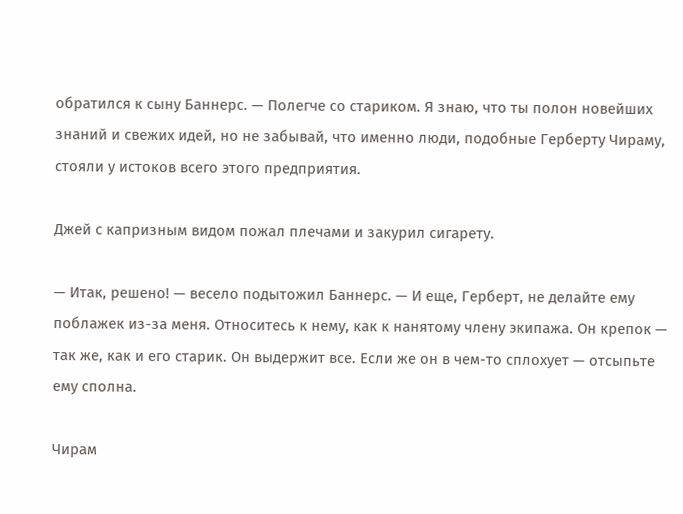обратился к сыну Баннерс. — Полегче со стариком. Я знаю, что ты полон новейших знаний и свежих идей, но не забывай, что именно люди, подобные Герберту Чираму, стояли у истоков всего этого предприятия.

Джей с капризным видом пожал плечами и закурил сигарету.

— Итак, решено! — весело подытожил Баннерс. — И еще, Герберт, не делайте ему поблажек из-за меня. Относитесь к нему, как к нанятому члену экипажа. Он крепок — так же, как и его старик. Он выдержит все. Если же он в чем-то сплохует — отсыпьте ему сполна.

Чирам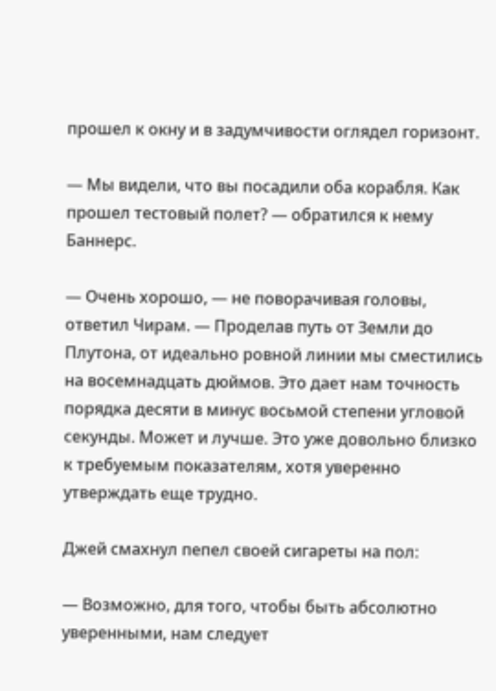прошел к окну и в задумчивости оглядел горизонт.

— Мы видели, что вы посадили оба корабля. Как прошел тестовый полет? — обратился к нему Баннерс.

— Очень хорошо, — не поворачивая головы, ответил Чирам. — Проделав путь от Земли до Плутона, от идеально ровной линии мы сместились на восемнадцать дюймов. Это дает нам точность порядка десяти в минус восьмой степени угловой секунды. Может и лучше. Это уже довольно близко к требуемым показателям, хотя уверенно утверждать еще трудно.

Джей смахнул пепел своей сигареты на пол:

— Возможно, для того, чтобы быть абсолютно уверенными, нам следует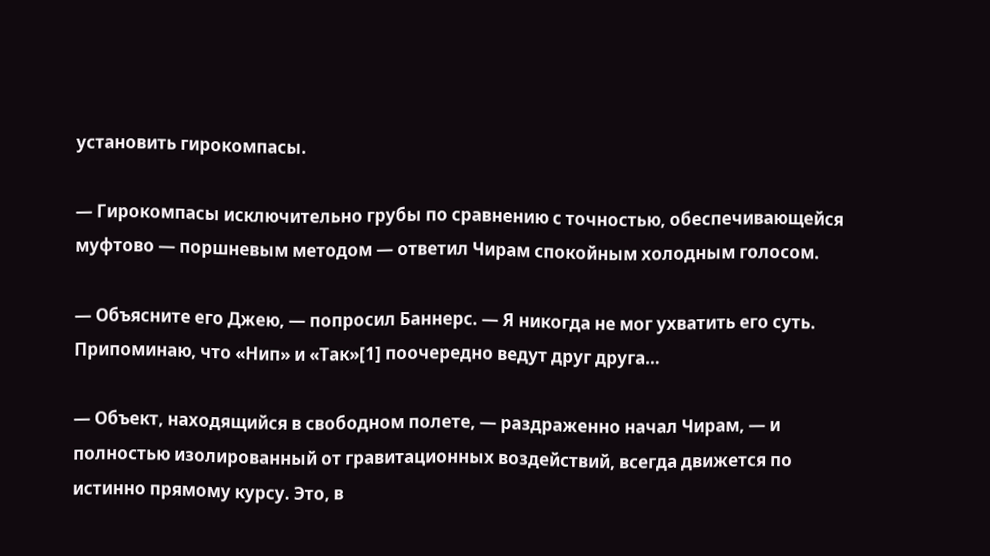установить гирокомпасы.

— Гирокомпасы исключительно грубы по сравнению с точностью, обеспечивающейся муфтово — поршневым методом — ответил Чирам спокойным холодным голосом.

— Объясните его Джею, — попросил Баннерс. — Я никогда не мог ухватить его суть. Припоминаю, что «Нип» и «Так»[1] поочередно ведут друг друга…

— Объект, находящийся в свободном полете, — раздраженно начал Чирам, — и полностью изолированный от гравитационных воздействий, всегда движется по истинно прямому курсу. Это, в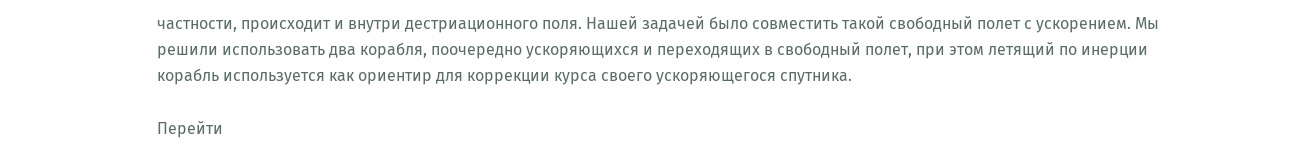частности, происходит и внутри дестриационного поля. Нашей задачей было совместить такой свободный полет с ускорением. Мы решили использовать два корабля, поочередно ускоряющихся и переходящих в свободный полет, при этом летящий по инерции корабль используется как ориентир для коррекции курса своего ускоряющегося спутника.

Перейти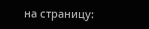на страницу: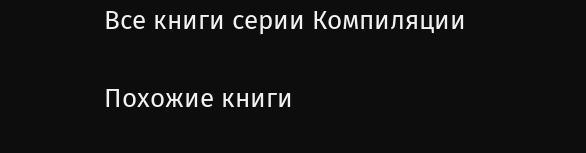Все книги серии Компиляции

Похожие книги